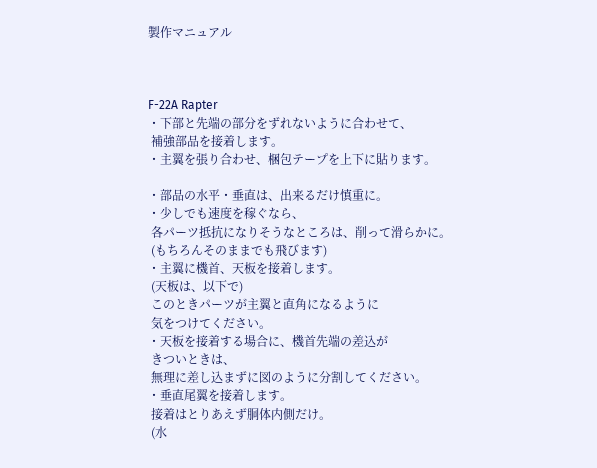製作マニュアル



F-22A Rapter
・下部と先端の部分をずれないように合わせて、
 補強部品を接着します。
・主翼を張り合わせ、梱包テープを上下に貼ります。

・部品の水平・垂直は、出来るだけ慎重に。
・少しでも速度を稼ぐなら、
 各パーツ抵抗になりそうなところは、削って滑らかに。
 (もちろんそのままでも飛びます)
・主翼に機首、天板を接着します。
 (天板は、以下で)
 このときパーツが主翼と直角になるように
 気をつけてください。
・天板を接着する場合に、機首先端の差込が
 きついときは、
 無理に差し込まずに図のように分割してください。
・垂直尾翼を接着します。
 接着はとりあえず胴体内側だけ。
 (水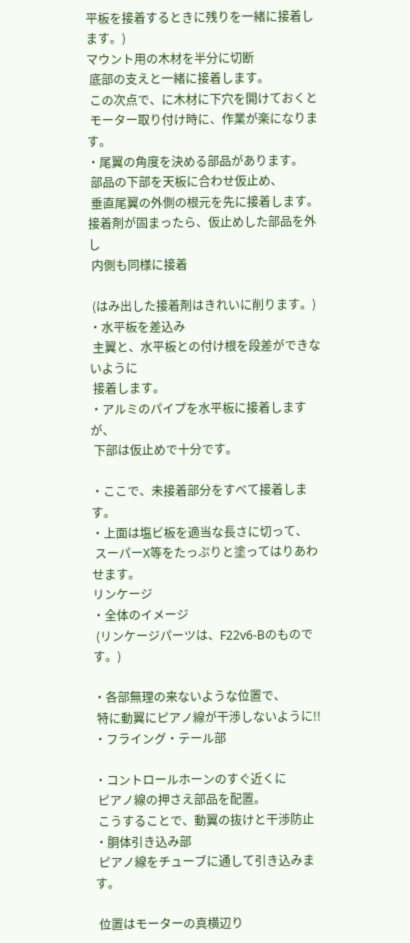平板を接着するときに残りを一緒に接着します。)
マウント用の木材を半分に切断
 底部の支えと一緒に接着します。
 この次点で、に木材に下穴を開けておくと
 モーター取り付け時に、作業が楽になります。
・尾翼の角度を決める部品があります。
 部品の下部を天板に合わせ仮止め、
 垂直尾翼の外側の根元を先に接着します。
接着剤が固まったら、仮止めした部品を外し
 内側も同様に接着

 (はみ出した接着剤はきれいに削ります。)
・水平板を差込み
 主翼と、水平板との付け根を段差ができないように
 接着します。
・アルミのパイプを水平板に接着しますが、
 下部は仮止めで十分です。

・ここで、未接着部分をすべて接着します。
・上面は塩ビ板を適当な長さに切って、
 スーパーX等をたっぷりと塗ってはりあわせます。
リンケージ
・全体のイメージ
 (リンケージパーツは、F22v6-Bのものです。)

・各部無理の来ないような位置で、
 特に動翼にピアノ線が干渉しないように!!
・フライング・テール部

・コントロールホーンのすぐ近くに
 ピアノ線の押さえ部品を配置。
 こうすることで、動翼の抜けと干渉防止
・胴体引き込み部
 ピアノ線をチューブに通して引き込みます。

 位置はモーターの真横辺り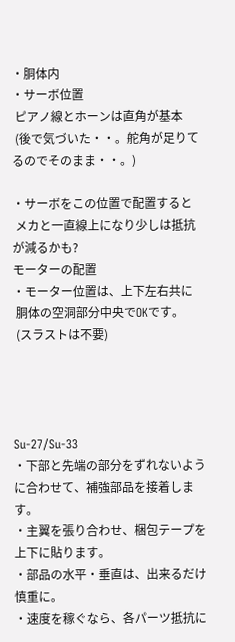・胴体内
・サーボ位置
 ピアノ線とホーンは直角が基本
 (後で気づいた・・。舵角が足りてるのでそのまま・・。)

・サーボをこの位置で配置すると
 メカと一直線上になり少しは抵抗が減るかも?
モーターの配置
・モーター位置は、上下左右共に
 胴体の空洞部分中央でOKです。
 (スラストは不要)




Su-27/Su-33
・下部と先端の部分をずれないように合わせて、補強部品を接着します。
・主翼を張り合わせ、梱包テープを上下に貼ります。
・部品の水平・垂直は、出来るだけ慎重に。
・速度を稼ぐなら、各パーツ抵抗に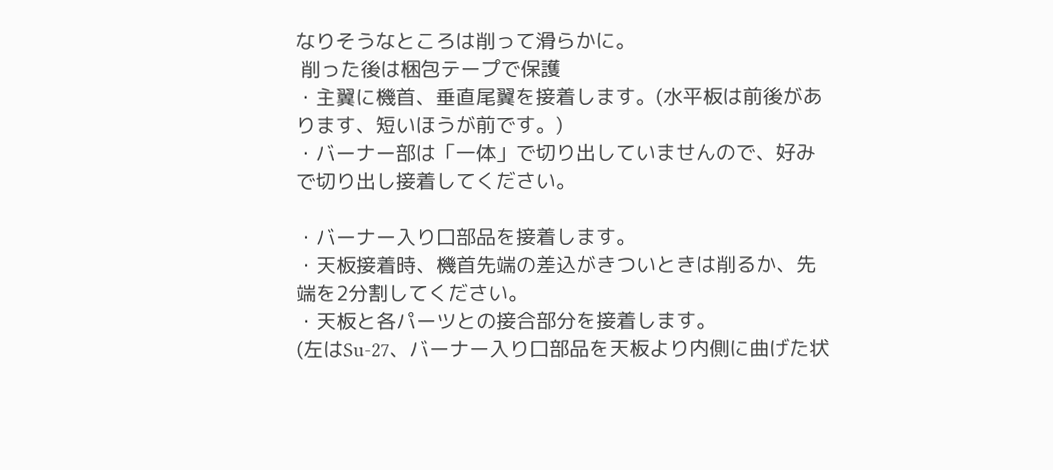なりそうなところは削って滑らかに。
 削った後は梱包テープで保護
・主翼に機首、垂直尾翼を接着します。(水平板は前後があります、短いほうが前です。)
・バーナー部は「一体」で切り出していませんので、好みで切り出し接着してください。

・バーナー入り口部品を接着します。
・天板接着時、機首先端の差込がきついときは削るか、先端を2分割してください。
・天板と各パーツとの接合部分を接着します。
(左はSu-27、バーナー入り口部品を天板より内側に曲げた状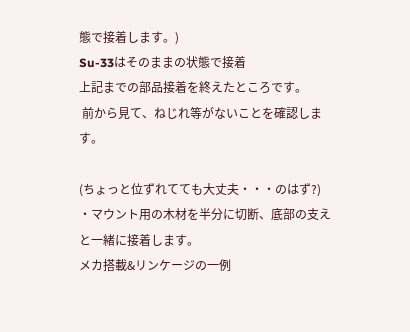態で接着します。)
Su-33はそのままの状態で接着
上記までの部品接着を終えたところです。
 前から見て、ねじれ等がないことを確認します。

(ちょっと位ずれてても大丈夫・・・のはず?)
・マウント用の木材を半分に切断、底部の支えと一緒に接着します。
メカ搭載&リンケージの一例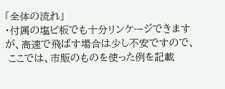「全体の流れ」
・付属の塩ビ板でも十分リンケージできますが、高速で飛ばす場合は少し不安ですので、
 ここでは、市販のものを使った例を記載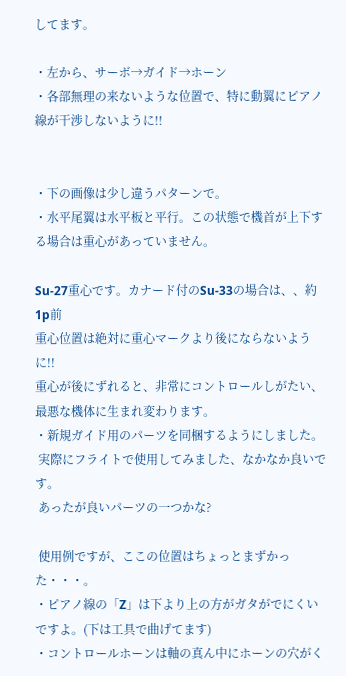してます。

・左から、サーボ→ガイド→ホーン
・各部無理の来ないような位置で、特に動翼にピアノ線が干渉しないように!!


・下の画像は少し違うパターンで。
・水平尾翼は水平板と平行。この状態で機首が上下する場合は重心があっていません。

Su-27重心です。カナード付のSu-33の場合は、、約1p前
重心位置は絶対に重心マークより後にならないように!!
重心が後にずれると、非常にコントロールしがたい、最悪な機体に生まれ変わります。
・新規ガイド用のパーツを同梱するようにしました。
 実際にフライトで使用してみました、なかなか良いです。
 あったが良いパーツの一つかな?

 使用例ですが、ここの位置はちょっとまずかった・・・。
・ピアノ線の「Z」は下より上の方がガタがでにくいですよ。(下は工具で曲げてます)
・コントロールホーンは軸の真ん中にホーンの穴がく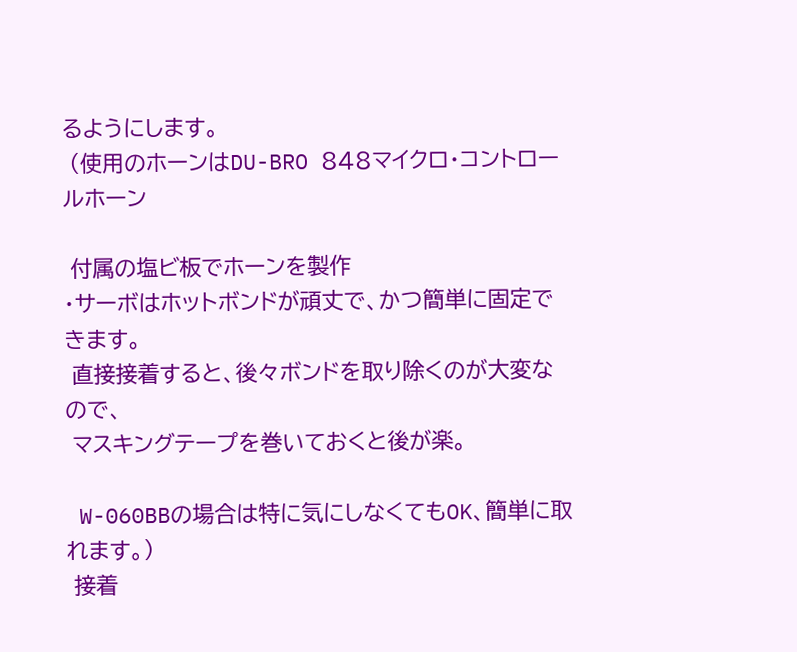るようにします。
 (使用のホーンはDU-BRO 848マイクロ・コントロールホーン

 付属の塩ビ板でホーンを製作
・サーボはホットボンドが頑丈で、かつ簡単に固定できます。
 直接接着すると、後々ボンドを取り除くのが大変なので、
 マスキングテープを巻いておくと後が楽。

 W-060BBの場合は特に気にしなくてもOK、簡単に取れます。)
 接着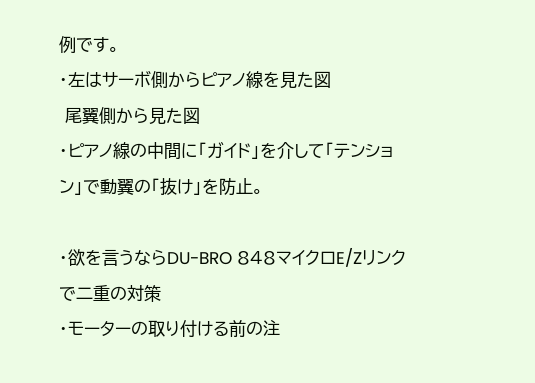例です。
・左はサーボ側からピアノ線を見た図
 尾翼側から見た図
・ピアノ線の中間に「ガイド」を介して「テンション」で動翼の「抜け」を防止。

・欲を言うならDU-BRO 848マイクロE/Zリンクで二重の対策
・モーターの取り付ける前の注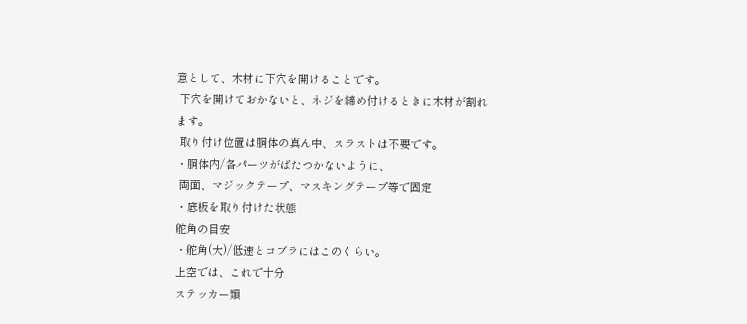意として、木材に下穴を開けることです。
 下穴を開けておかないと、ネジを締め付けるときに木材が割れます。
 取り付け位置は胴体の真ん中、スラストは不要です。
・胴体内/各パーツがばたつかないように、
 両面、マジックテープ、マスキングテープ等で固定
・底板を取り付けた状態
舵角の目安
・舵角(大)/低速とコブラにはこのくらい。
上空では、これで十分
ステッカー類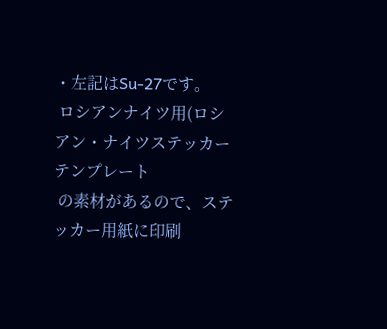・左記はSu-27です。
 ロシアンナイツ用(ロシアン・ナイツステッカーテンプレート
 の素材があるので、ステッカー用紙に印刷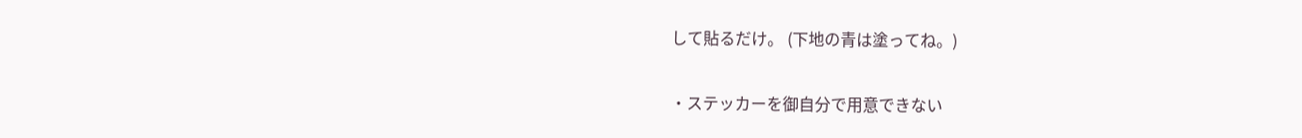して貼るだけ。 (下地の青は塗ってね。)

・ステッカーを御自分で用意できない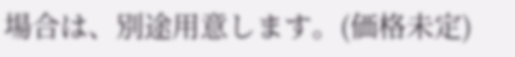場合は、別途用意します。(価格未定)